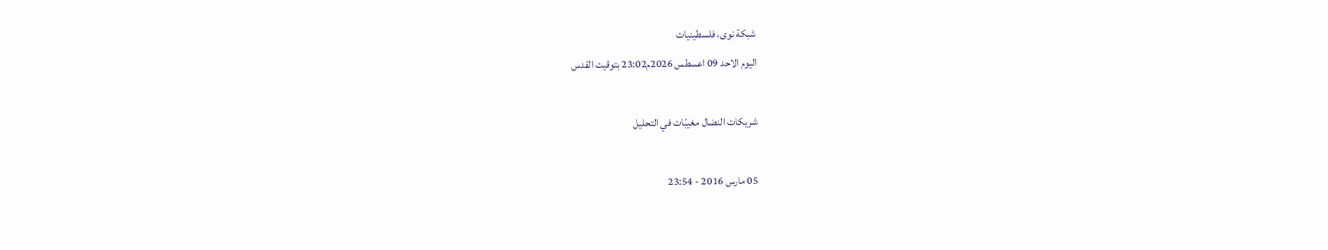شبكة نوى، فلسطينيات
اليوم الاحد 09 اعسطس 2026م23:02 بتوقيت القدس

شريكات النضال مغيبّات في التحليل

05 مارس 2016 - 23:54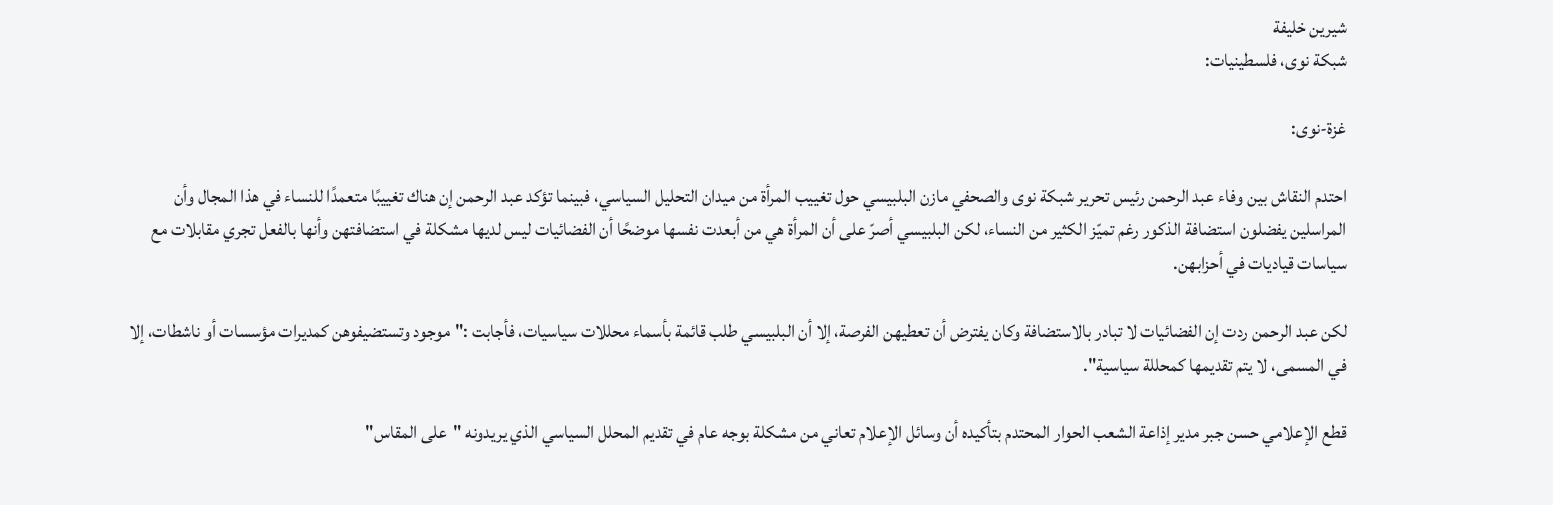شيرين خليفة
شبكة نوى، فلسطينيات:

غزة-نوى:

احتدم النقاش بين وفاء عبد الرحمن رئيس تحرير شبكة نوى والصحفي مازن البلبيسي حول تغييب المرأة من ميدان التحليل السياسي، فبينما تؤكد عبد الرحمن إن هناك تغييبًا متعمدًا للنساء في هذا المجال وأن المراسلين يفضلون استضافة الذكور رغم تميّز الكثير من النساء، لكن البلبيسي أصرّ على أن المرأة هي من أبعدت نفسها موضحًا أن الفضائيات ليس لديها مشكلة في استضافتهن وأنها بالفعل تجري مقابلات مع سياسات قياديات في أحزابهن.

لكن عبد الرحمن ردت إن الفضائيات لا تبادر بالاستضافة وكان يفترض أن تعطيهن الفرصة، إلا أن البلبيسي طلب قائمة بأسماء محللات سياسيات، فأجابت :"موجود وتستضيفوهن كمديرات مؤسسات أو ناشطات، إلا في المسمى، لا يتم تقديمها كمحللة سياسية".

قطع الإعلامي حسن جبر مدير إذاعة الشعب الحوار المحتدم بتأكيده أن وسائل الإعلام تعاني من مشكلة بوجه عام في تقديم المحلل السياسي الذي يريدونه "على المقاس"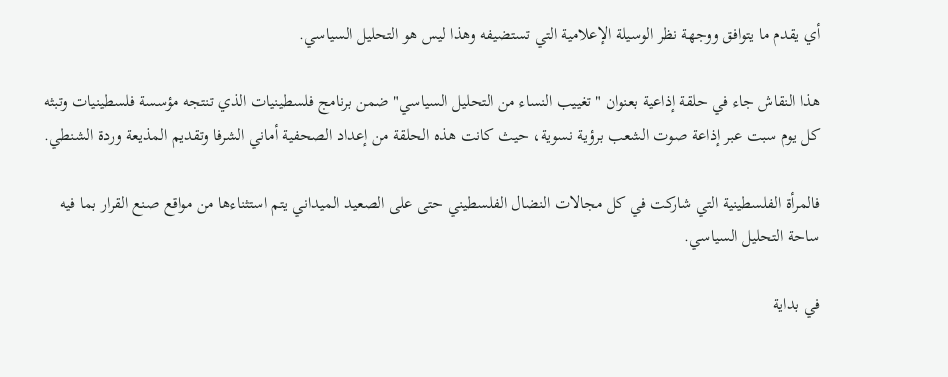أي يقدم ما يتوافق ووجهة نظر الوسيلة الإعلامية التي تستضيفه وهذا ليس هو التحليل السياسي.

هذا النقاش جاء في حلقة إذاعية بعنوان "تغييب النساء من التحليل السياسي" ضمن برنامج فلسطينيات الذي تنتجه مؤسسة فلسطينيات وتبثه كل يوم سبت عبر إذاعة صوت الشعب برؤية نسوية، حيث كانت هذه الحلقة من إعداد الصحفية أماني الشرفا وتقديم المذيعة وردة الشنطي.

فالمرأة الفلسطينية التي شاركت في كل مجالات النضال الفلسطيني حتى على الصعيد الميداني يتم استثناءها من مواقع صنع القرار بما فيه ساحة التحليل السياسي.

في بداية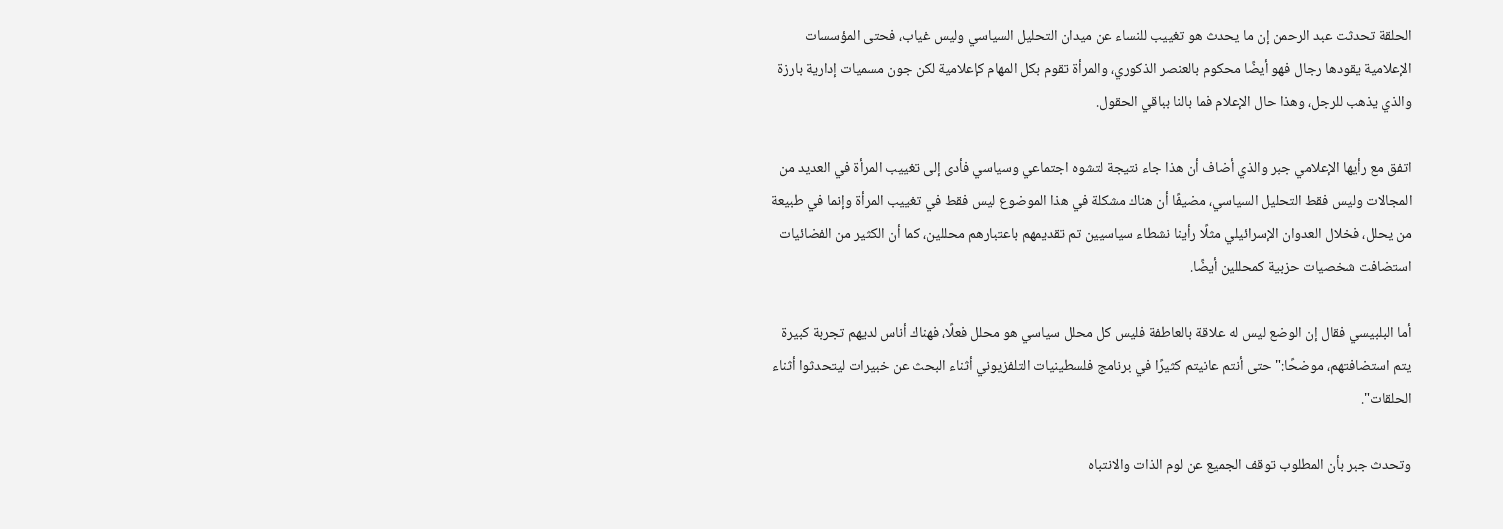الحلقة تحدثت عبد الرحمن إن ما يحدث هو تغييب للنساء عن ميدان التحليل السياسي وليس غياب، فحتى المؤسسات الإعلامية يقودها رجال فهو أيضًا محكوم بالعنصر الذكوري، والمرأة تقوم بكل المهام كإعلامية لكن جون مسميات إدارية بارزة والذي يذهب للرجل، وهذا حال الإعلام فما بالنا بباقي الحقول.

اتفق مع رأيها الإعلامي جبر والذي أضاف أن هذا جاء نتيجة لتشوه اجتماعي وسياسي فأدى إلى تغييب المرأة في العديد من المجالات وليس فقط التحليل السياسي، مضيفًا أن هناك مشكلة في هذا الموضوع ليس فقط في تغييب المرأة وإنما في طبيعة من يحلل، فخلال العدوان الإسرائيلي مثلًا رأينا نشطاء سياسيين تم تقديمهم باعتبارهم محللين، كما أن الكثير من الفضائيات استضافت شخصيات حزبية كمحللين أيضًا.

أما البلبيسي فقال إن الوضع ليس له علاقة بالعاطفة فليس كل محلل سياسي هو محلل فعلًا، فهناك أناس لديهم تجربة كبيرة يتم استضافتهم، موضحًا:"حتى أنتم عانيتم كثيرًا في برنامج فلسطينيات التلفزيوني أثناء البحث عن خبيرات ليتحدثوا أثناء الحلقات".

وتحدث جبر بأن المطلوب توقف الجميع عن لوم الذات والانتباه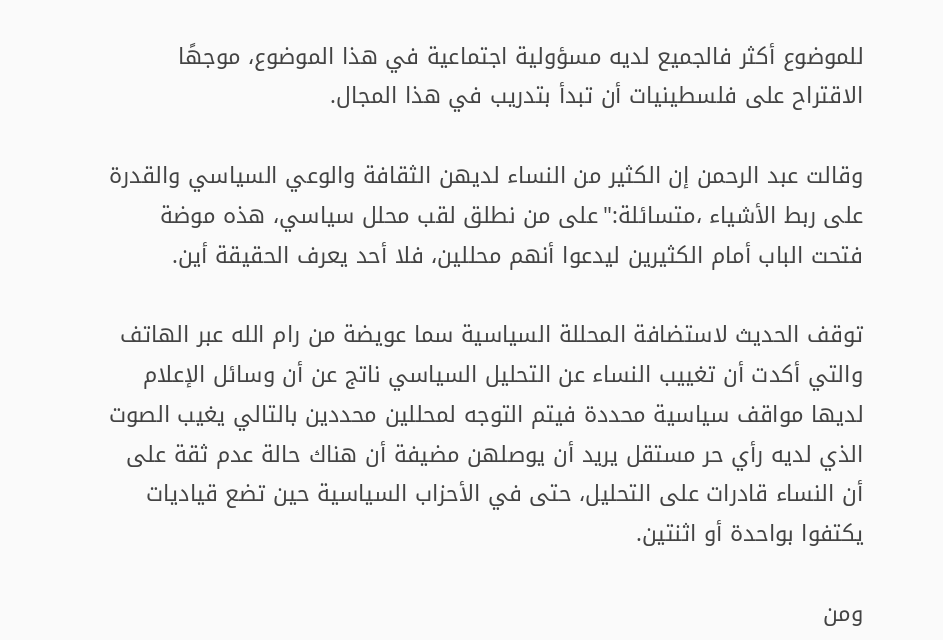للموضوع أكثر فالجميع لديه مسؤولية اجتماعية في هذا الموضوع، موجهًا الاقتراح على فلسطينيات أن تبدأ بتدريب في هذا المجال.

وقالت عبد الرحمن إن الكثير من النساء لديهن الثقافة والوعي السياسي والقدرة على ربط الأشياء ،متسائلة:"على من نطلق لقب محلل سياسي، هذه موضة فتحت الباب أمام الكثيرين ليدعوا أنهم محللين، فلا أحد يعرف الحقيقة أين.

توقف الحديث لاستضافة المحللة السياسية سما عويضة من رام الله عبر الهاتف والتي أكدت أن تغييب النساء عن التحليل السياسي ناتج عن أن وسائل الإعلام لديها مواقف سياسية محددة فيتم التوجه لمحللين محددين بالتالي يغيب الصوت الذي لديه رأي حر مستقل يريد أن يوصلهن مضيفة أن هناك حالة عدم ثقة على أن النساء قادرات على التحليل، حتى في الأحزاب السياسية حين تضع قياديات يكتفوا بواحدة أو اثنتين.

ومن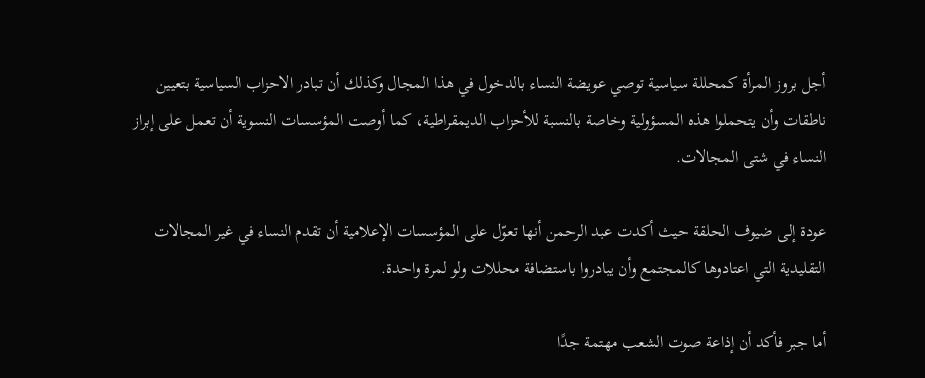أجل بروز المرأة كمحللة سياسية توصي عويضة النساء بالدخول في هذا المجال وكذلك أن تبادر الاحزاب السياسية بتعيين ناطقات وأن يتحملوا هذه المسؤولية وخاصة بالنسبة للأحزاب الديمقراطية، كما أوصت المؤسسات النسوية أن تعمل على إبراز  النساء في شتى المجالات.

عودة إلى ضيوف الحلقة حيث أكدت عبد الرحمن أنها تعوّل على المؤسسات الإعلامية أن تقدم النساء في غير المجالات التقليدية التي اعتادوها كالمجتمع وأن يبادروا باستضافة محللات ولو لمرة واحدة.

أما جبر فأكد أن إذاعة صوت الشعب مهتمة جدًا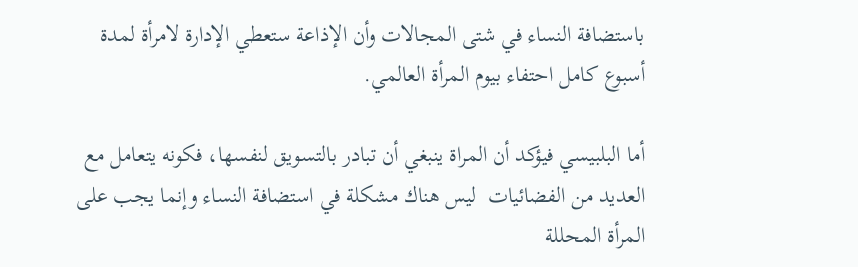باستضافة النساء في شتى المجالات وأن الإذاعة ستعطي الإدارة لامرأة لمدة أسبوع كامل احتفاء بيوم المرأة العالمي.

أما البلبيسي فيؤكد أن المراة ينبغي أن تبادر بالتسويق لنفسها، فكونه يتعامل مع العديد من الفضائيات  ليس هناك مشكلة في استضافة النساء وإنما يجب على المرأة المحللة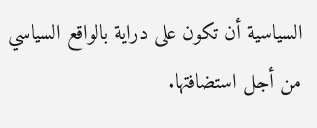السياسية أن تكون على دراية بالواقع السياسي من أجل استضافتها.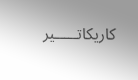كاريكاتـــــير